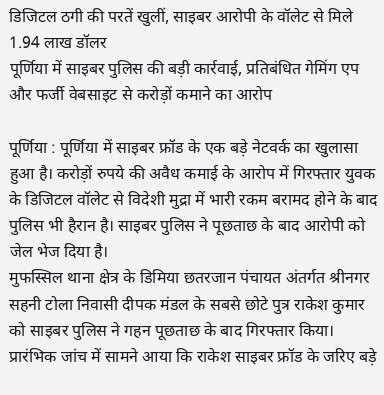डिजिटल ठगी की परतें खुलीं, साइबर आरोपी के वॉलेट से मिले 1.94 लाख डॉलर
पूर्णिया में साइबर पुलिस की बड़ी कार्रवाई, प्रतिबंधित गेमिंग एप और फर्जी वेबसाइट से करोड़ों कमाने का आरोप

पूर्णिया : पूर्णिया में साइबर फ्रॉड के एक बड़े नेटवर्क का खुलासा हुआ है। करोड़ों रुपये की अवैध कमाई के आरोप में गिरफ्तार युवक के डिजिटल वॉलेट से विदेशी मुद्रा में भारी रकम बरामद होने के बाद पुलिस भी हैरान है। साइबर पुलिस ने पूछताछ के बाद आरोपी को जेल भेज दिया है।
मुफस्सिल थाना क्षेत्र के डिमिया छतरजान पंचायत अंतर्गत श्रीनगर सहनी टोला निवासी दीपक मंडल के सबसे छोटे पुत्र राकेश कुमार को साइबर पुलिस ने गहन पूछताछ के बाद गिरफ्तार किया। प्रारंभिक जांच में सामने आया कि राकेश साइबर फ्रॉड के जरिए बड़े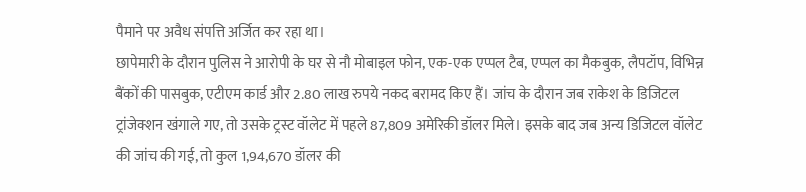पैमाने पर अवैध संपत्ति अर्जित कर रहा था।
छापेमारी के दौरान पुलिस ने आरोपी के घर से नौ मोबाइल फोन, एक-एक एप्पल टैब, एप्पल का मैकबुक, लैपटॉप, विभिन्न बैंकों की पासबुक, एटीएम कार्ड और 2.80 लाख रुपये नकद बरामद किए हैं। जांच के दौरान जब राकेश के डिजिटल ट्रांजेक्शन खंगाले गए, तो उसके ट्रस्ट वॉलेट में पहले 87,809 अमेरिकी डॉलर मिले। इसके बाद जब अन्य डिजिटल वॉलेट की जांच की गई, तो कुल 1,94,670 डॉलर की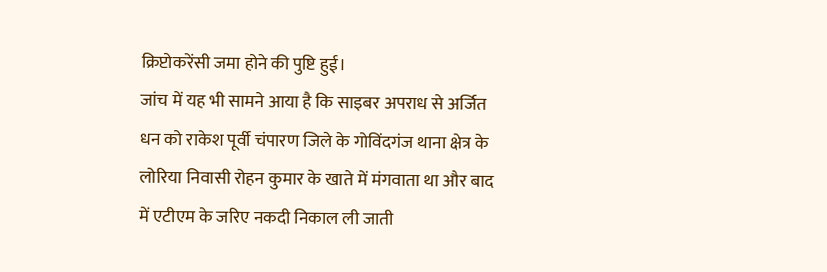क्रिप्टोकरेंसी जमा होने की पुष्टि हुई।
जांच में यह भी सामने आया है कि साइबर अपराध से अर्जित धन को राकेश पूर्वी चंपारण जिले के गोविंदगंज थाना क्षेत्र के लोरिया निवासी रोहन कुमार के खाते में मंगवाता था और बाद में एटीएम के जरिए नकदी निकाल ली जाती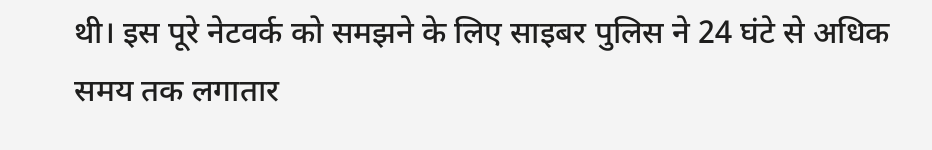थी। इस पूरे नेटवर्क को समझने के लिए साइबर पुलिस ने 24 घंटे से अधिक समय तक लगातार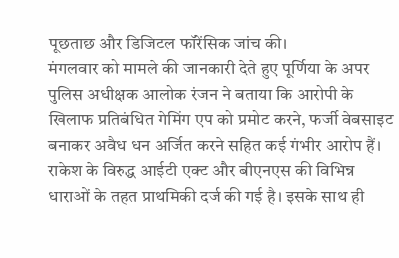पूछताछ और डिजिटल फॉरेंसिक जांच की।
मंगलवार को मामले की जानकारी देते हुए पूर्णिया के अपर पुलिस अधीक्षक आलोक रंजन ने बताया कि आरोपी के खिलाफ प्रतिबंधित गेमिंग एप को प्रमोट करने, फर्जी वेबसाइट बनाकर अवैध धन अर्जित करने सहित कई गंभीर आरोप हैं। राकेश के विरुद्ध आईटी एक्ट और बीएनएस की विभिन्न धाराओं के तहत प्राथमिकी दर्ज की गई है। इसके साथ ही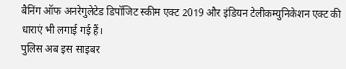बैनिंग ऑफ अनरेगुलेटेड डिपॉजिट स्कीम एक्ट 2019 और इंडियन टेलीकम्युनिकेशन एक्ट की धाराएं भी लगाई गई हैं।
पुलिस अब इस साइबर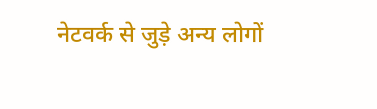नेटवर्क से जुड़े अन्य लोगों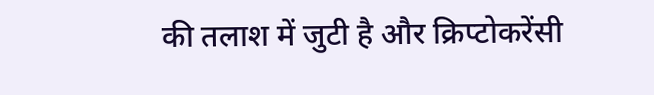की तलाश में जुटी है और क्रिप्टोकरेंसी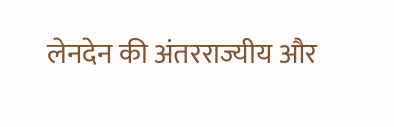लेनदेन की अंतरराज्यीय और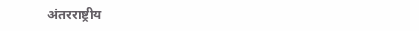अंतरराष्ट्रीय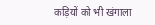कड़ियों को भी खंगाला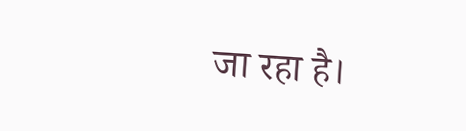जा रहा है।